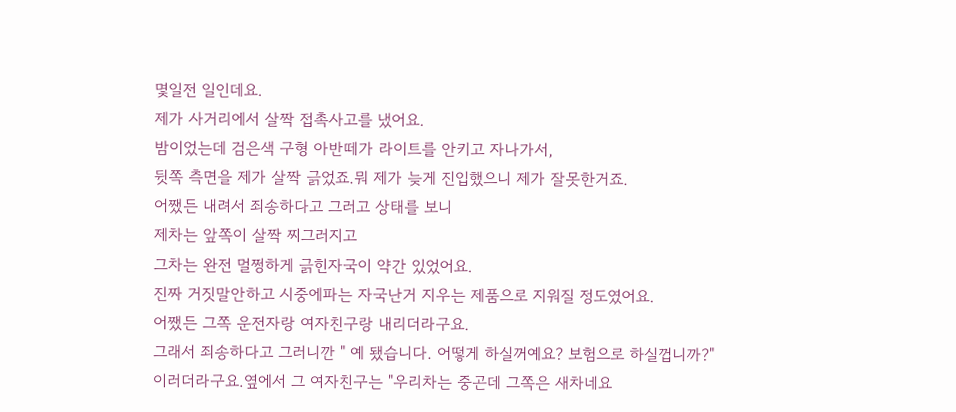몇일전 일인데요.
제가 사거리에서 살짝 접촉사고를 냈어요.
밤이었는데 검은색 구형 아반떼가 라이트를 안키고 자나가서,
뒷쪽 측면을 제가 살짝 긁었죠.뭐 제가 늦게 진입했으니 제가 잘못한거죠.
어쨌든 내려서 죄송하다고 그러고 상태를 보니
제차는 앞쪽이 살짝 찌그러지고
그차는 완전 멀쩡하게 긁힌자국이 약간 있었어요.
진짜 거짓말안하고 시중에파는 자국난거 지우는 제품으로 지워질 정도였어요.
어쨌든 그쪽 운전자랑 여자친구랑 내리더라구요.
그래서 죄송하다고 그러니깐 " 예 됐습니다. 어떻게 하실꺼예요? 보험으로 하실껍니까?"
이러더라구요.옆에서 그 여자친구는 "우리차는 중곤데 그쪽은 새차네요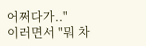어쩌다가.."
이러면서 "뭐 차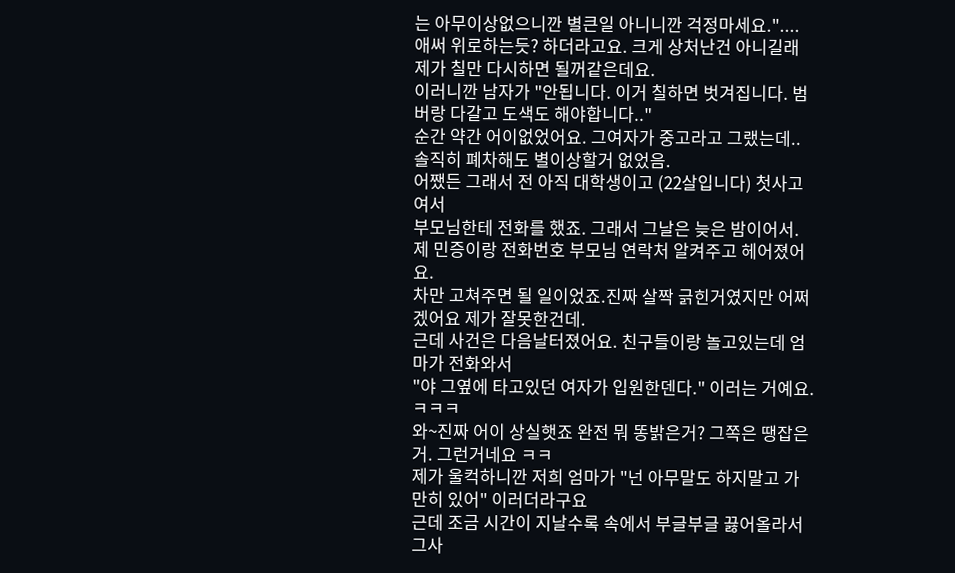는 아무이상없으니깐 별큰일 아니니깐 걱정마세요."....
애써 위로하는듯? 하더라고요. 크게 상처난건 아니길래 제가 칠만 다시하면 될꺼같은데요.
이러니깐 남자가 "안됩니다. 이거 칠하면 벗겨집니다. 범버랑 다갈고 도색도 해야합니다.."
순간 약간 어이없었어요. 그여자가 중고라고 그랬는데..솔직히 폐차해도 별이상할거 없었음.
어쨌든 그래서 전 아직 대학생이고 (22살입니다) 첫사고여서
부모님한테 전화를 했죠. 그래서 그날은 늦은 밤이어서.
제 민증이랑 전화번호 부모님 연락처 알켜주고 헤어졌어요.
차만 고쳐주면 될 일이었죠.진짜 살짝 긁힌거였지만 어쩌겠어요 제가 잘못한건데.
근데 사건은 다음날터졌어요. 친구들이랑 놀고있는데 엄마가 전화와서
"야 그옆에 타고있던 여자가 입원한덴다." 이러는 거예요.ㅋㅋㅋ
와~진짜 어이 상실햇죠 완전 뭐 똥밝은거? 그쪽은 땡잡은거. 그런거네요 ㅋㅋ
제가 울컥하니깐 저희 엄마가 "넌 아무말도 하지말고 가만히 있어" 이러더라구요
근데 조금 시간이 지날수록 속에서 부글부글 끓어올라서 그사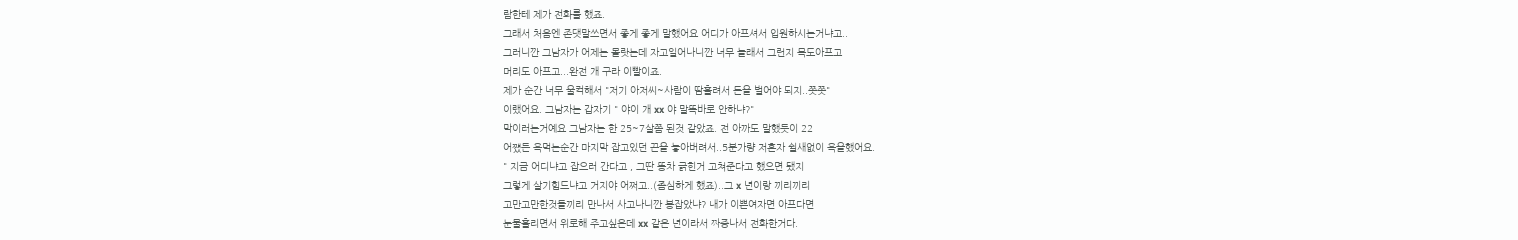람한테 제가 전화를 했죠.
그래서 처음엔 존댓말쓰면서 좋게 좋게 말했어요 어디가 아프셔서 입원하시는거냐고..
그러니깐 그남자가 어제는 몰랏는데 자고일어나니깐 너무 놀래서 그런지 목도아프고
머리도 아프고...완전 개 구라 이빨이죠.
제가 순간 너무 울컥해서 "저기 아저씨~사람이 땀흘려서 돈을 벌어야 되지..쯧쯧"
이랬어요. 그남자는 갑자기 " 야이 개 xx 야 말똑바로 안하냐?"
막이러는거예요 그남자는 한 25~7살쯤 된것 같았죠. 전 아까도 말했듯이 22
어쩄든 욕먹는순간 마지막 잡고있던 끈을 놓아버려서..5분가량 저혼자 쉴새없이 욕을했어요.
" 지금 어디냐고 잡으러 간다고 , 그딴 똥차 긁힌거 고쳐준다고 했으면 됐지
그렇게 살기힘드냐고 거지야 어쩌고..(좀심하게 했죠)..그 x 년이랑 끼리끼리
고만고만한것들끼리 만나서 사고나니깐 봉잡았냐? 내가 이쁜여자면 아프다면
눈물흘리면서 위로해 주고싶은데 xx 같은 년이라서 짜증나서 전화한거다.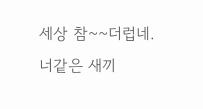세상 참~~더럽네.너같은 새끼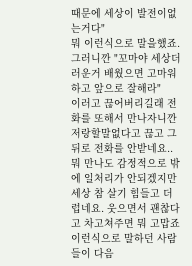때문에 세상이 발전이없는거다"
뭐 이런식으로 말을했죠.
그러니깐 "꼬마야 세상더러운거 배웠으면 고마워하고 앞으로 잘해라"
이러고 끊어버리길래 전화를 또해서 만나자니깐
저랑할말없다고 끊고 그뒤로 전화를 안받네요..
뭐 만나도 감정적으로 밖에 일처리가 안되겠지만
세상 참 살기 힘들고 더럽네요. 웃으면서 괜찮다고 차고쳐주면 뭐 고맙죠
이런식으로 말하던 사람들이 다음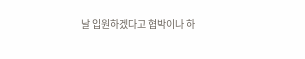날 입원하겠다고 협박이나 하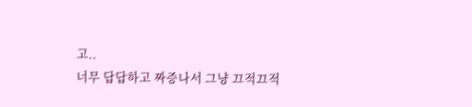고..
너무 답답하고 짜증나서 그냥 끄적끄적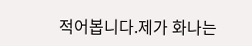적어봅니다.제가 화나는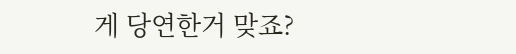게 당연한거 맞죠?